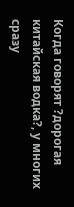Когда говорят ?дорогая китайская водка?, у многих сразу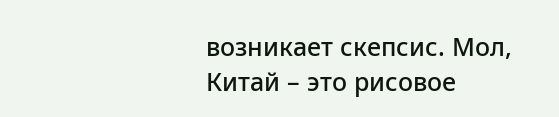возникает скепсис. Мол, Китай – это рисовое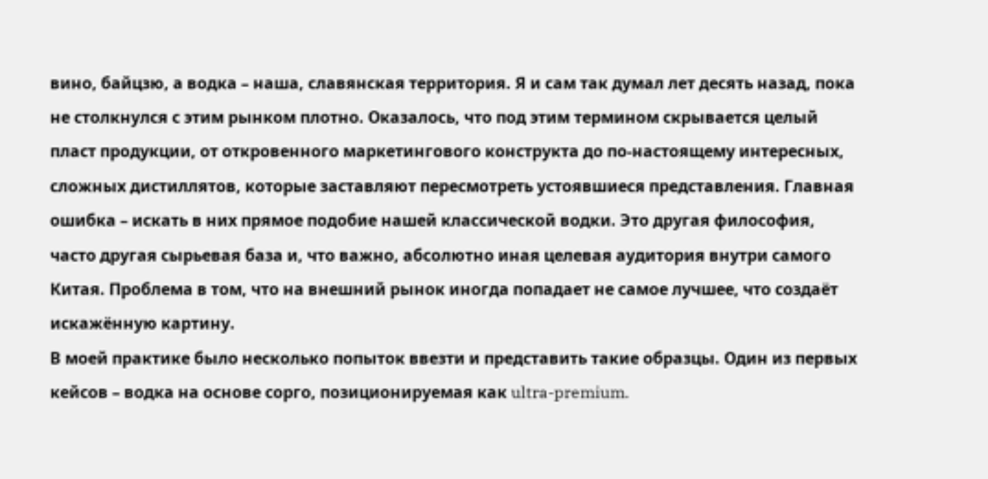вино, байцзю, а водка – наша, славянская территория. Я и сам так думал лет десять назад, пока не столкнулся с этим рынком плотно. Оказалось, что под этим термином скрывается целый пласт продукции, от откровенного маркетингового конструкта до по-настоящему интересных, сложных дистиллятов, которые заставляют пересмотреть устоявшиеся представления. Главная ошибка – искать в них прямое подобие нашей классической водки. Это другая философия, часто другая сырьевая база и, что важно, абсолютно иная целевая аудитория внутри самого Китая. Проблема в том, что на внешний рынок иногда попадает не самое лучшее, что создаёт искажённую картину.
В моей практике было несколько попыток ввезти и представить такие образцы. Один из первых кейсов – водка на основе сорго, позиционируемая как ultra-premium.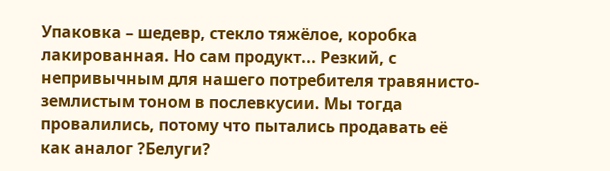Упаковка – шедевр, стекло тяжёлое, коробка лакированная. Но сам продукт... Резкий, с непривычным для нашего потребителя травянисто-землистым тоном в послевкусии. Мы тогда провалились, потому что пытались продавать её как аналог ?Белуги?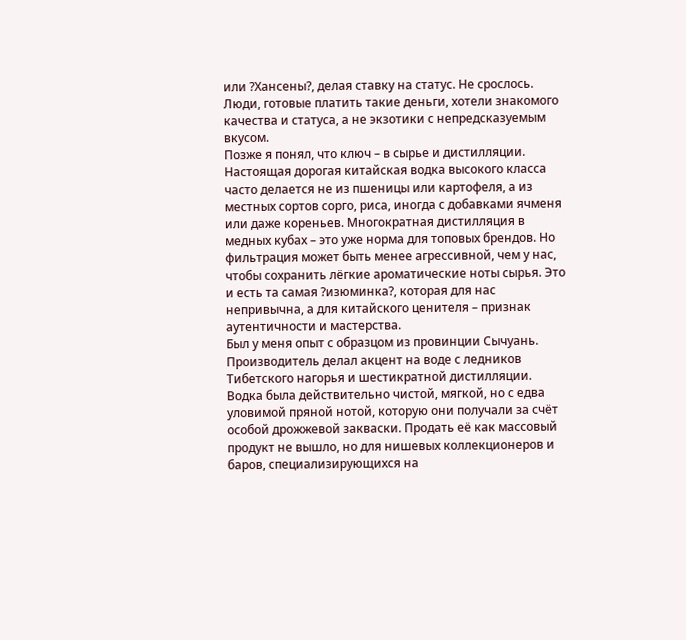или ?Хансены?, делая ставку на статус. Не срослось. Люди, готовые платить такие деньги, хотели знакомого качества и статуса, а не экзотики с непредсказуемым вкусом.
Позже я понял, что ключ – в сырье и дистилляции. Настоящая дорогая китайская водка высокого класса часто делается не из пшеницы или картофеля, а из местных сортов сорго, риса, иногда с добавками ячменя или даже кореньев. Многократная дистилляция в медных кубах – это уже норма для топовых брендов. Но фильтрация может быть менее агрессивной, чем у нас, чтобы сохранить лёгкие ароматические ноты сырья. Это и есть та самая ?изюминка?, которая для нас непривычна, а для китайского ценителя – признак аутентичности и мастерства.
Был у меня опыт с образцом из провинции Сычуань. Производитель делал акцент на воде с ледников Тибетского нагорья и шестикратной дистилляции. Водка была действительно чистой, мягкой, но с едва уловимой пряной нотой, которую они получали за счёт особой дрожжевой закваски. Продать её как массовый продукт не вышло, но для нишевых коллекционеров и баров, специализирующихся на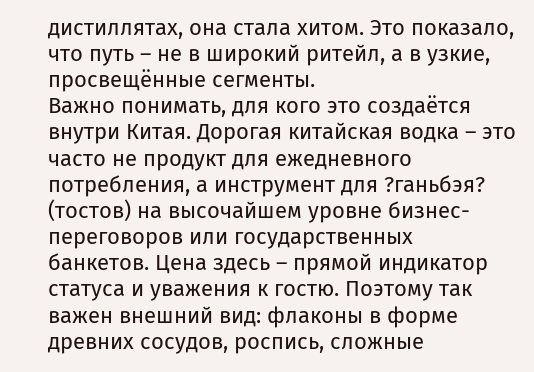дистиллятах, она стала хитом. Это показало, что путь – не в широкий ритейл, а в узкие, просвещённые сегменты.
Важно понимать, для кого это создаётся внутри Китая. Дорогая китайская водка – это часто не продукт для ежедневного потребления, а инструмент для ?ганьбэя? (тостов) на высочайшем уровне бизнес-переговоров или государственных банкетов. Цена здесь – прямой индикатор статуса и уважения к гостю. Поэтому так важен внешний вид: флаконы в форме древних сосудов, роспись, сложные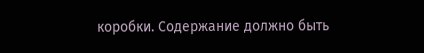коробки. Содержание должно быть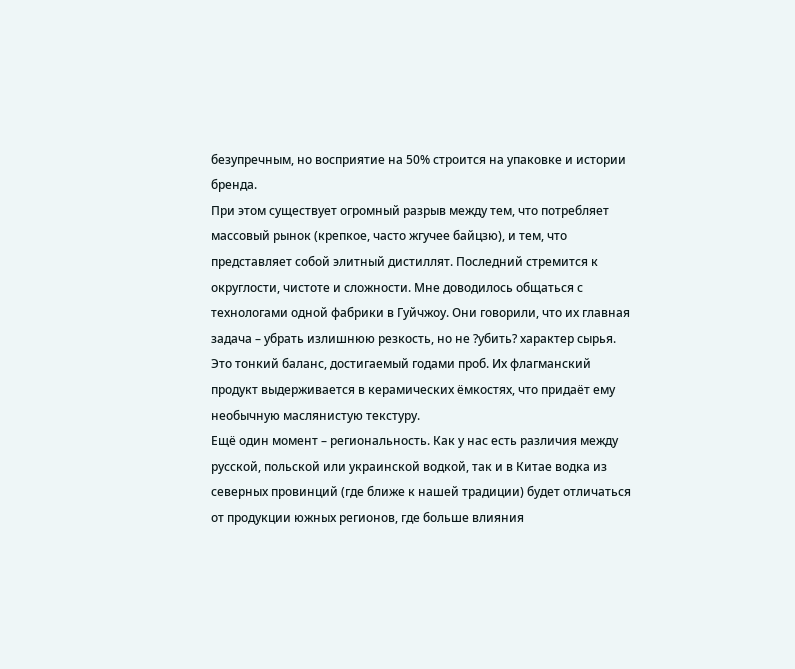безупречным, но восприятие на 50% строится на упаковке и истории бренда.
При этом существует огромный разрыв между тем, что потребляет массовый рынок (крепкое, часто жгучее байцзю), и тем, что представляет собой элитный дистиллят. Последний стремится к округлости, чистоте и сложности. Мне доводилось общаться с технологами одной фабрики в Гуйчжоу. Они говорили, что их главная задача – убрать излишнюю резкость, но не ?убить? характер сырья. Это тонкий баланс, достигаемый годами проб. Их флагманский продукт выдерживается в керамических ёмкостях, что придаёт ему необычную маслянистую текстуру.
Ещё один момент – региональность. Как у нас есть различия между русской, польской или украинской водкой, так и в Китае водка из северных провинций (где ближе к нашей традиции) будет отличаться от продукции южных регионов, где больше влияния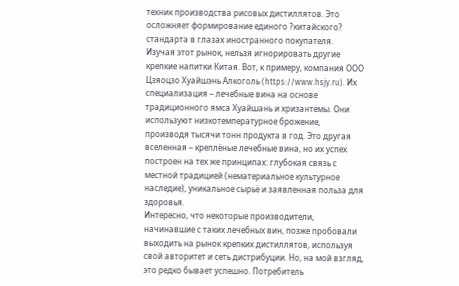техник производства рисовых дистиллятов. Это осложняет формирование единого ?китайского? стандарта в глазах иностранного покупателя.
Изучая этот рынок, нельзя игнорировать другие крепкие напитки Китая. Вот, к примеру, компания ООО Цзяоцзо Хуайшэнь Алкоголь (https://www.hsjy.ru). Их специализация – лечебные вина на основе традиционного ямса Хуайшань и хризантемы. Они используют низкотемпературное брожение, производя тысячи тонн продукта в год. Это другая вселенная – креплёные лечебные вина, но их успех построен на тех же принципах: глубокая связь с местной традицией (нематериальное культурное наследие), уникальное сырьё и заявленная польза для здоровья.
Интересно, что некоторые производители, начинавшие с таких лечебных вин, позже пробовали выходить на рынок крепких дистиллятов, используя свой авторитет и сеть дистрибуции. Но, на мой взгляд, это редко бывает успешно. Потребитель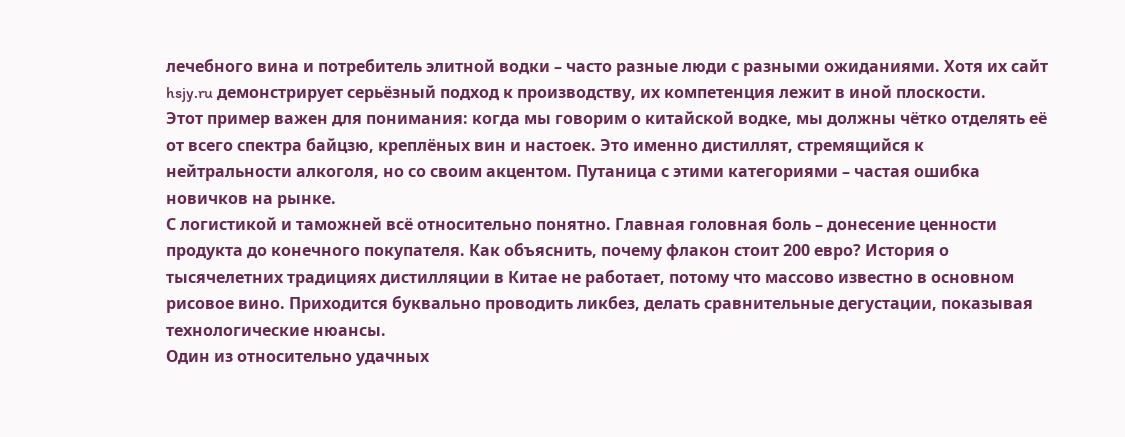лечебного вина и потребитель элитной водки – часто разные люди с разными ожиданиями. Хотя их сайт hsjy.ru демонстрирует серьёзный подход к производству, их компетенция лежит в иной плоскости.
Этот пример важен для понимания: когда мы говорим о китайской водке, мы должны чётко отделять её от всего спектра байцзю, креплёных вин и настоек. Это именно дистиллят, стремящийся к нейтральности алкоголя, но со своим акцентом. Путаница с этими категориями – частая ошибка новичков на рынке.
С логистикой и таможней всё относительно понятно. Главная головная боль – донесение ценности продукта до конечного покупателя. Как объяснить, почему флакон стоит 200 евро? История о тысячелетних традициях дистилляции в Китае не работает, потому что массово известно в основном рисовое вино. Приходится буквально проводить ликбез, делать сравнительные дегустации, показывая технологические нюансы.
Один из относительно удачных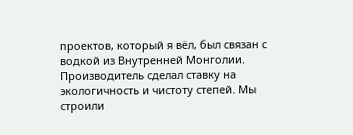проектов, который я вёл, был связан с водкой из Внутренней Монголии. Производитель сделал ставку на экологичность и чистоту степей. Мы строили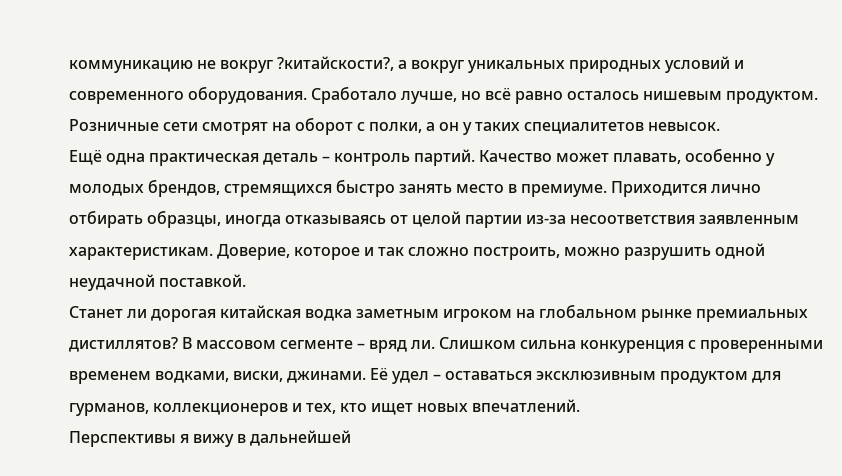коммуникацию не вокруг ?китайскости?, а вокруг уникальных природных условий и современного оборудования. Сработало лучше, но всё равно осталось нишевым продуктом. Розничные сети смотрят на оборот с полки, а он у таких специалитетов невысок.
Ещё одна практическая деталь – контроль партий. Качество может плавать, особенно у молодых брендов, стремящихся быстро занять место в премиуме. Приходится лично отбирать образцы, иногда отказываясь от целой партии из-за несоответствия заявленным характеристикам. Доверие, которое и так сложно построить, можно разрушить одной неудачной поставкой.
Станет ли дорогая китайская водка заметным игроком на глобальном рынке премиальных дистиллятов? В массовом сегменте – вряд ли. Слишком сильна конкуренция с проверенными временем водками, виски, джинами. Её удел – оставаться эксклюзивным продуктом для гурманов, коллекционеров и тех, кто ищет новых впечатлений.
Перспективы я вижу в дальнейшей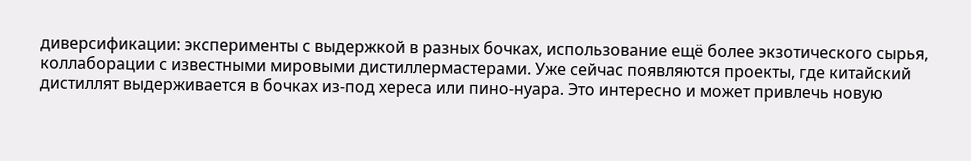диверсификации: эксперименты с выдержкой в разных бочках, использование ещё более экзотического сырья, коллаборации с известными мировыми дистиллермастерами. Уже сейчас появляются проекты, где китайский дистиллят выдерживается в бочках из-под хереса или пино-нуара. Это интересно и может привлечь новую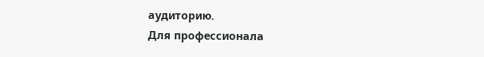аудиторию.
Для профессионала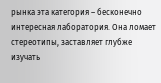рынка эта категория – бесконечно интересная лаборатория. Она ломает стереотипы, заставляет глубже изучать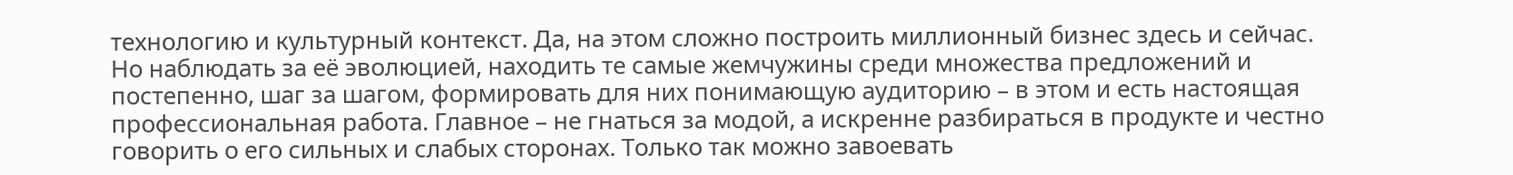технологию и культурный контекст. Да, на этом сложно построить миллионный бизнес здесь и сейчас. Но наблюдать за её эволюцией, находить те самые жемчужины среди множества предложений и постепенно, шаг за шагом, формировать для них понимающую аудиторию – в этом и есть настоящая профессиональная работа. Главное – не гнаться за модой, а искренне разбираться в продукте и честно говорить о его сильных и слабых сторонах. Только так можно завоевать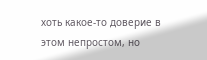хоть какое-то доверие в этом непростом, но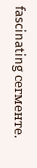fascinating сегменте.